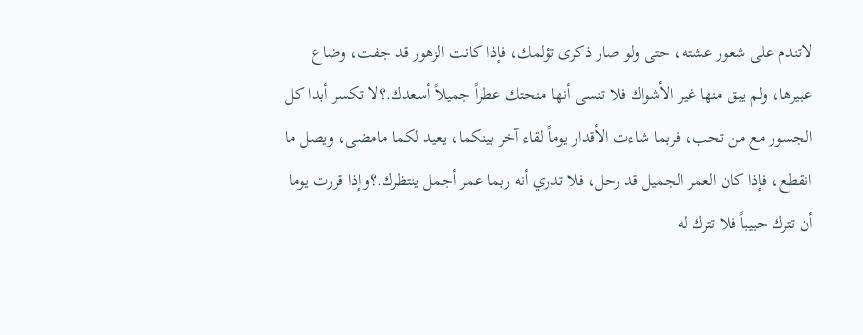لاتندم على شعور عشته، حتى ولو صار ذكرى تؤلمك، فإذا كانت الزهور قد جفت، وضاع عبيرها، ولم يبق منها غير الأشواك فلا تنسى أنها منحتك عطراً جميلاً أسعدك.؟لا تكسر أبدا كل الجسور مع من تحب، فربما شاءت الأقدار يوماً لقاء آخر بينكما، يعيد لكما مامضى، ويصل ما انقطع، فإذا كان العمر الجميل قد رحل، فلا تدري أنه ربما عمر أجمل ينتظرك.؟وإذا قررت يوما أن تترك حبيباً فلا تترك له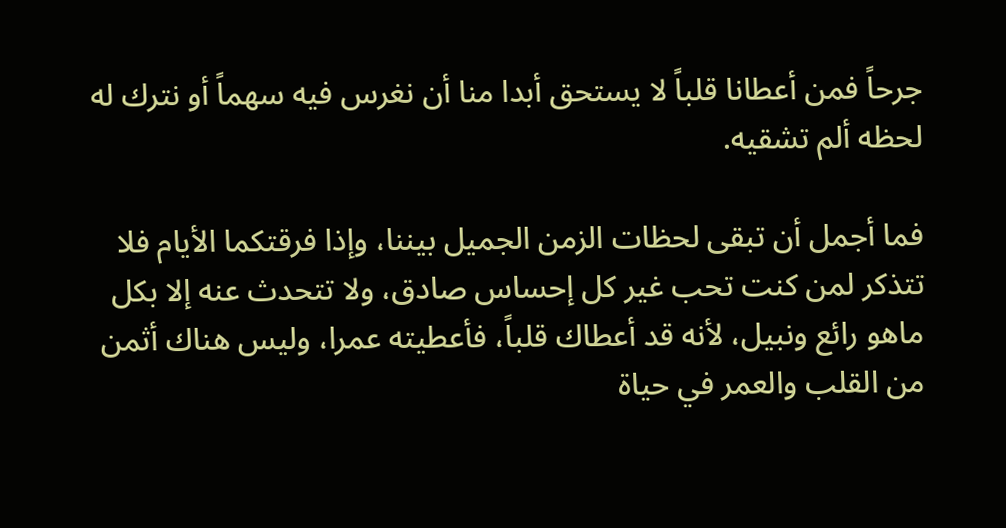جرحاً فمن أعطانا قلباً لا يستحق أبدا منا أن نغرس فيه سهماً أو نترك له لحظه ألم تشقيه.

فما أجمل أن تبقى لحظات الزمن الجميل بيننا، وإذا فرقتكما الأيام فلا تتذكر لمن كنت تحب غير كل إحساس صادق، ولا تتحدث عنه إلا بكل ماهو رائع ونبيل، لأنه قد أعطاك قلباً، فأعطيته عمرا، وليس هناك أثمن من القلب والعمر في حياة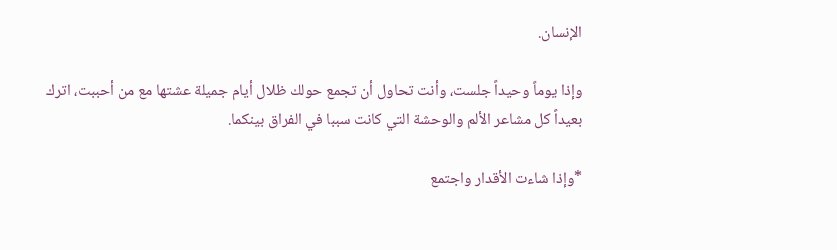الإنسان.

وإذا يوماً وحيداً جلست، وأنت تحاول أن تجمع حولك ظلال أيام جميلة عشتها مع من أحببت، اترك بعيداً كل مشاعر الألم والوحشة التي كانت سببا في الفراق بينكما.

*وإذا شاءت الأقدار واجتمع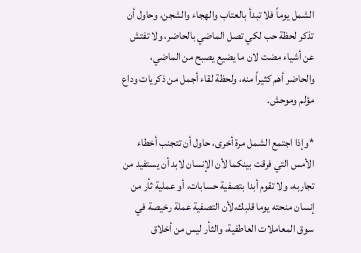الشمل يوماً فلا تبدأ بالعتاب والهجاء والشجن، وحاول أن تذكر لحظة حب لكي تصل الماضي بالحاضر، ولا تفتش عن أشياء مضت لان ما يضيع يصبح من الماضي، والحاضر أهم كثيراً منه، ولحظة لقاء أجمل من ذكريات وداع مؤلم وموحش.

*وإذا اجتمع الشمل مرة أخرى، حاول أن تتجنب أخطاء الأمس التي فرقت بينكما لأن الإنسان لابد أن يستفيد من تجاربه، ولا تقوم أبدا بتصفية حسابات، أو عملية ثأر من إنسان منحته يوما قلبك،لأن التصفية عملة رخيصة في سوق المعاملات العاطفية، والثأر ليس من أخلاق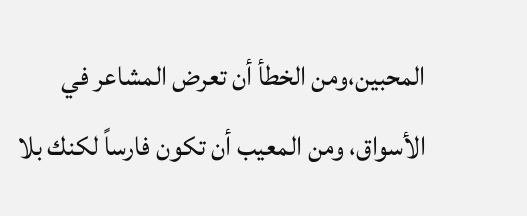المحبين،ومن الخطأ أن تعرض المشاعر في الأسواق، ومن المعيب أن تكون فارساً لكنك بلا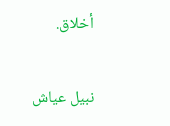أخلاق.

نبيل عياش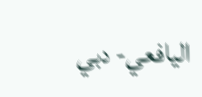اليافعي- دبي